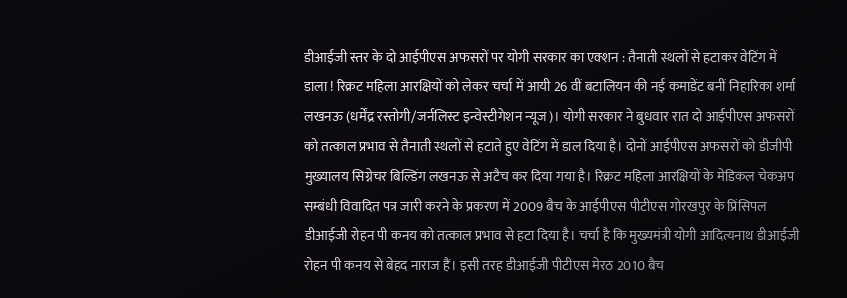डीआईजी स्तर के दो आईपीएस अफसरों पर योगी सरकार का एक्शन : तैनाती स्थलों से हटाकर वेटिंग में डाला ! रिक्रट महिला आरक्षियों को लेकर चर्चा में आयी 26 वीं बटालियन की नई कमाडेंट बनीं निहारिका शर्मा
लखनऊ (धर्मेंद्र रस्तोगी/जर्नलिस्ट इन्वेस्टीगेशन न्यूज)। योगी सरकार ने बुधवार रात दो आईपीएस अफसरों को तत्काल प्रभाव से तैनाती स्थलों से हटाते हुए वेटिंग में डाल दिया है। दोनों आईपीएस अफसरों को डीजीपी मुख्यालय सिग्नेचर बिल्डिंग लखनऊ से अटैच कर दिया गया है। रिक्रट महिला आरक्षियों के मेडिकल चेकअप सम्बंधी विवादित पत्र जारी करने के प्रकरण में 2009 बैच के आईपीएस पीटीएस गोरखपुर के प्रिंसिपल डीआईजी रोहन पी कनय को तत्काल प्रभाव से हटा दिया है। चर्चा है कि मुख्यमंत्री योगी आदित्यनाथ डीआईजी रोहन पी कनय से बेहद नाराज हैं। इसी तरह डीआईजी पीटीएस मेरठ 2010 बैच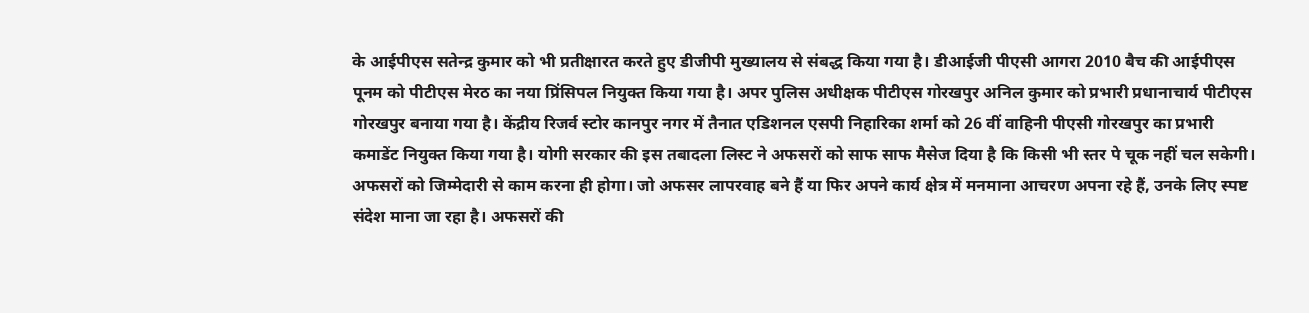के आईपीएस सतेन्द्र कुमार को भी प्रतीक्षारत करते हुए डीजीपी मुख्यालय से संबद्ध किया गया है। डीआईजी पीएसी आगरा 2010 बैच की आईपीएस पूनम को पीटीएस मेरठ का नया प्रिंसिपल नियुक्त किया गया है। अपर पुलिस अधीक्षक पीटीएस गोरखपुर अनिल कुमार को प्रभारी प्रधानाचार्य पीटीएस गोरखपुर बनाया गया है। केंद्रीय रिजर्व स्टोर कानपुर नगर में तैनात एडिशनल एसपी निहारिका शर्मा को 26 वीं वाहिनी पीएसी गोरखपुर का प्रभारी कमाडेंट नियुक्त किया गया है। योगी सरकार की इस तबादला लिस्ट ने अफसरों को साफ साफ मैसेज दिया है कि किसी भी स्तर पे चूक नहीं चल सकेगी। अफसरों को जिम्मेदारी से काम करना ही होगा। जो अफसर लापरवाह बने हैं या फिर अपने कार्य क्षेत्र में मनमाना आचरण अपना रहे हैं, उनके लिए स्पष्ट संदेश माना जा रहा है। अफसरों की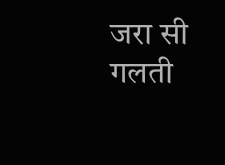जरा सी गलती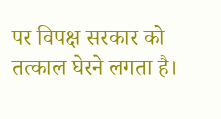पर विपक्ष सरकार को तत्काल घेरने लगता है।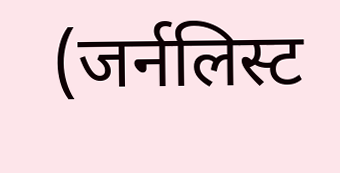(जर्नलिस्ट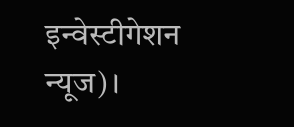इन्वेस्टीगेशन न्यूज)।